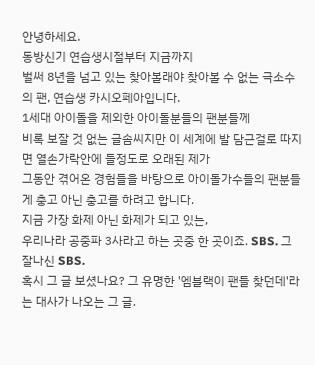안녕하세요.
동방신기 연습생시절부터 지금까지
벌써 8년을 넘고 있는 찾아볼래야 찾아볼 수 없는 극소수의 팬, 연습생 카시오페아입니다.
1세대 아이돌을 제외한 아이돌분들의 팬분들께
비록 보잘 것 없는 글솜씨지만 이 세계에 발 담근걸로 따지면 열손가락안에 들정도로 오래된 제가
그동안 겪어온 경험들을 바탕으로 아이돌가수들의 팬분들게 충고 아닌 충고를 하려고 합니다.
지금 가장 화제 아닌 화제가 되고 있는,
우리나라 공중파 3사라고 하는 곳중 한 곳이죠. SBS. 그 잘나신 SBS.
혹시 그 글 보셨나요? 그 유명한 '엠블랙이 팬들 찾던데'라는 대사가 나오는 그 글.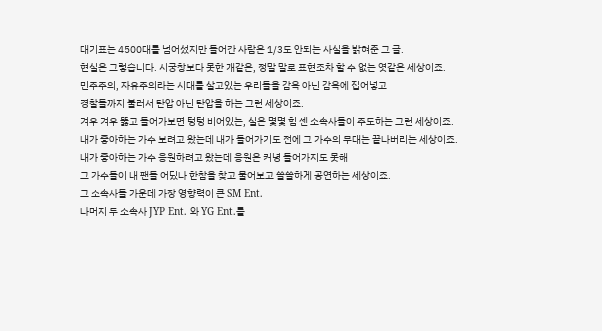대기표는 4500대를 넘어섰지만 들어간 사람은 1/3도 안되는 사실을 밝혀준 그 글.
현실은 그렇습니다. 시궁창보다 못한 개같은, 정말 말로 표현조차 할 수 없는 엿같은 세상이죠.
민주주의, 자유주의라는 시대를 살고있는 우리들을 감옥 아닌 감옥에 집어넣고
경찰들까지 불러서 탄압 아닌 탄압을 하는 그런 세상이죠.
겨우 겨우 뚫고 들어가보면 텅텅 비어있는, 실은 몇몇 힘 센 소속사들이 주도하는 그런 세상이죠.
내가 좋아하는 가수 보려고 왔는데 내가 들어가기도 전에 그 가수의 무대는 끝나버리는 세상이죠.
내가 좋아하는 가수 응원하려고 왔는데 응원은 커녕 들어가지도 못해
그 가수들이 내 팬들 어딨나 한참을 찾고 물어보고 쓸쓸하게 공연하는 세상이죠.
그 소속사들 가운데 가장 영향력이 큰 SM Ent.
나머지 두 소속사 JYP Ent. 와 YG Ent.를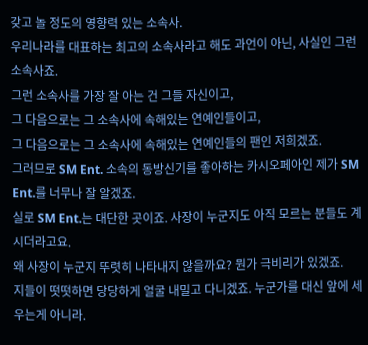갖고 놀 정도의 영향력 있는 소속사.
우리나라를 대표하는 최고의 소속사라고 해도 과언이 아닌, 사실인 그런 소속사죠.
그런 소속사를 가장 잘 아는 건 그들 자신이고,
그 다음으로는 그 소속사에 속해있는 연예인들이고,
그 다음으로는 그 소속사에 속해있는 연예인들의 팬인 저희겠죠.
그러므로 SM Ent. 소속의 동방신기를 좋아하는 카시오페아인 제가 SM Ent.를 너무나 잘 알겠죠.
실로 SM Ent.는 대단한 곳이죠. 사장이 누군지도 아직 모르는 분들도 계시더라고요.
왜 사장이 누군지 뚜렷히 나타내지 않을까요? 뭔가 극비리가 있겠죠.
지들이 떳떳하면 당당하게 얼굴 내밀고 다니겠죠. 누군가를 대신 앞에 세우는게 아니라.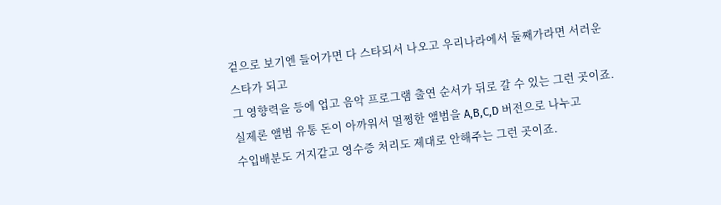겉으로 보기엔 들어가면 다 스타되서 나오고 우리나라에서 둘째가라면 서러운 스타가 되고
그 영향력을 등에 업고 음악 프로그램 출연 순서가 뒤로 갈 수 있는 그런 곳이죠.
실제론 앨범 유통 돈이 아까워서 멀쩡한 앨범을 A,B,C,D 버전으로 나누고
수입배분도 거지같고 영수증 처리도 제대로 안해주는 그런 곳이죠.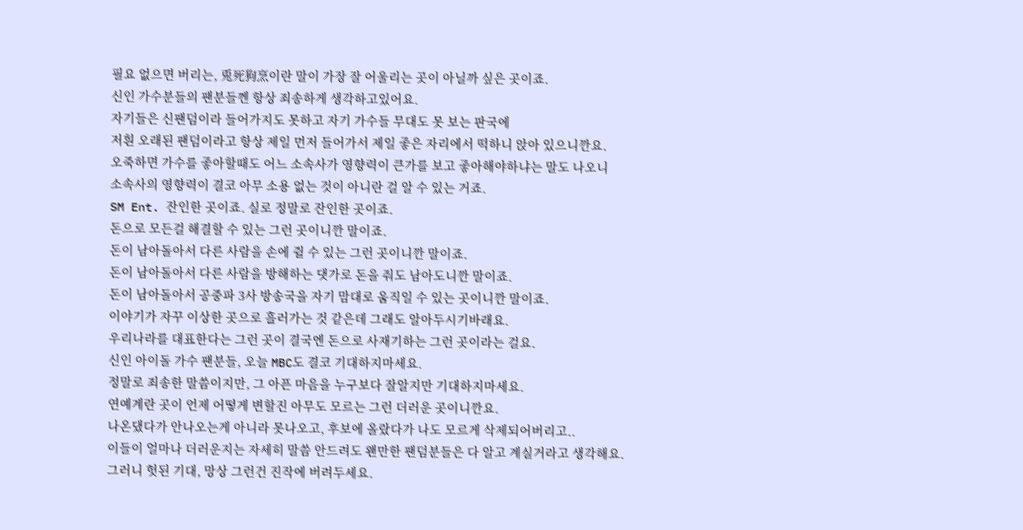필요 없으면 버리는, 兎死狗烹이란 말이 가장 잘 어울리는 곳이 아닐까 싶은 곳이죠.
신인 가수분들의 팬분들껜 항상 죄송하게 생각하고있어요.
자기들은 신팬덤이라 들어가지도 못하고 자기 가수들 무대도 못 보는 판국에
저흰 오래된 팬덤이라고 항상 제일 먼저 들어가서 제일 좋은 자리에서 떡하니 앉아 있으니깐요.
오죽하면 가수를 좋아할때도 어느 소속사가 영향력이 큰가를 보고 좋아해야하냐는 말도 나오니
소속사의 영향력이 결코 아무 소용 없는 것이 아니란 걸 알 수 있는 거죠.
SM Ent. 잔인한 곳이죠. 실로 정말로 잔인한 곳이죠.
돈으로 모든걸 해결할 수 있는 그런 곳이니깐 말이죠.
돈이 남아돌아서 다른 사람을 손에 쥘 수 있는 그런 곳이니깐 말이죠.
돈이 남아돌아서 다른 사람을 방해하는 댓가로 돈을 줘도 남아도니깐 말이죠.
돈이 남아돌아서 공중파 3사 방송국을 자기 맘대로 움직일 수 있는 곳이니깐 말이죠.
이야기가 자꾸 이상한 곳으로 흘러가는 것 같은데 그래도 알아두시기바래요.
우리나라를 대표한다는 그런 곳이 결국엔 돈으로 사재기하는 그런 곳이라는 걸요.
신인 아이돌 가수 팬분들, 오늘 MBC도 결코 기대하지마세요.
정말로 죄송한 말씀이지만, 그 아픈 마음을 누구보다 잘알지만 기대하지마세요.
연예계란 곳이 언제 어떻게 변할진 아무도 모르는 그런 더러운 곳이니깐요.
나온댔다가 안나오는게 아니라 못나오고, 후보에 올랐다가 나도 모르게 삭제되어버리고..
이들이 얼마나 더러운지는 자세히 말씀 안드려도 왠만한 팬덤분들은 다 알고 계실거라고 생각해요.
그러니 헛된 기대, 망상 그런건 진작에 버려두세요.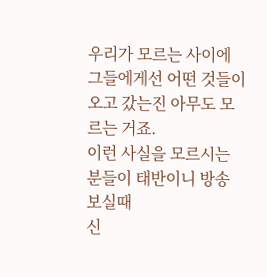우리가 모르는 사이에 그들에게선 어떤 것들이 오고 갔는진 아무도 모르는 거죠.
이런 사실을 모르시는 분들이 태반이니 방송 보실때
신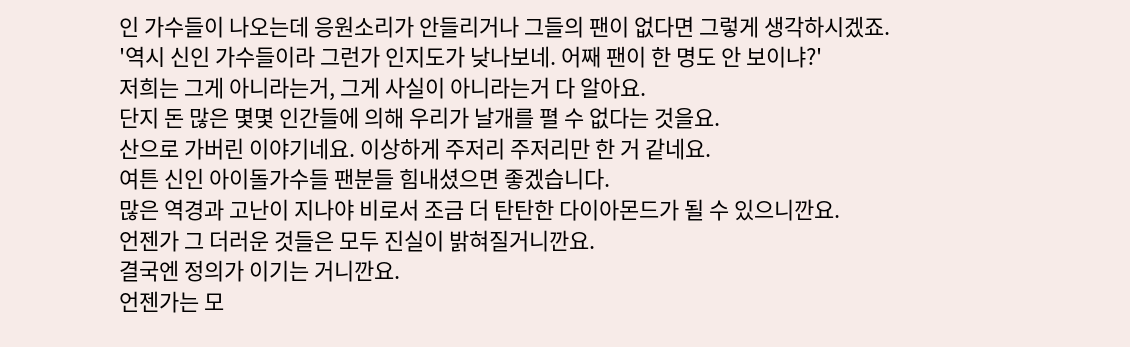인 가수들이 나오는데 응원소리가 안들리거나 그들의 팬이 없다면 그렇게 생각하시겠죠.
'역시 신인 가수들이라 그런가 인지도가 낮나보네. 어째 팬이 한 명도 안 보이냐?'
저희는 그게 아니라는거, 그게 사실이 아니라는거 다 알아요.
단지 돈 많은 몇몇 인간들에 의해 우리가 날개를 펼 수 없다는 것을요.
산으로 가버린 이야기네요. 이상하게 주저리 주저리만 한 거 같네요.
여튼 신인 아이돌가수들 팬분들 힘내셨으면 좋겠습니다.
많은 역경과 고난이 지나야 비로서 조금 더 탄탄한 다이아몬드가 될 수 있으니깐요.
언젠가 그 더러운 것들은 모두 진실이 밝혀질거니깐요.
결국엔 정의가 이기는 거니깐요.
언젠가는 모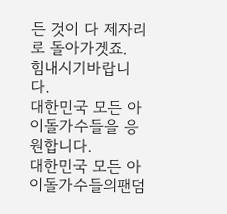든 것이 다 제자리로 돌아가겟죠.
힘내시기바랍니다.
대한민국 모든 아이돌가수들을 응원합니다.
대한민국 모든 아이돌가수들의팬덤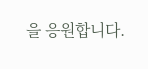을 응원합니다.